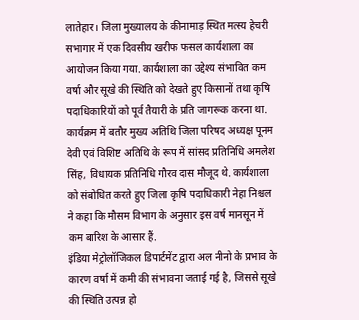लातेहार। जिला मुख्यालय के कीनामाड़ स्थित मत्स्य हेचरी सभागार में एक दिवसीय खरीफ फसल कार्यशाला का आयोजन किया गया. कार्यशाला का उद्देश्य संभावित कम वर्षा और सूखे की स्थिति को देखते हुए किसानों तथा कृषि पदाधिकारियों को पूर्व तैयारी के प्रति जागरूक करना था. कार्यक्रम में बतौर मुख्य अतिथि जिला परिषद अध्यक्ष पूनम देवी एवं विशिष्ट अतिथि के रूप में सांसद प्रतिनिधि अमलेश सिंह, विधायक प्रतिनिधि गौरव दास मौजूद थे. कार्यशाला को संबोधित करते हुए जिला कृषि पदाधिकारी नेहा निश्चल ने कहा कि मौसम विभाग के अनुसार इस वर्ष मानसून में कम बारिश के आसार हैं.
इंडिया मेट्रोलॉजिकल डिपार्टमेंट द्वारा अल नीनो के प्रभाव के कारण वर्षा में कमी की संभावना जताई गई है, जिससे सूखे की स्थिति उत्पन्न हो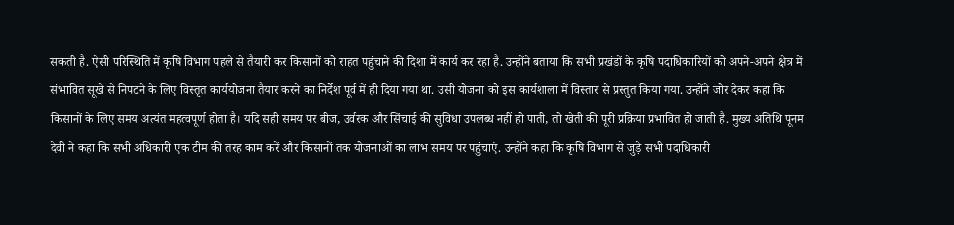सकती है. ऐसी परिस्थिति में कृषि विभाग पहले से तैयारी कर किसानों को राहत पहुंचाने की दिशा में कार्य कर रहा है. उन्होंने बताया कि सभी प्रखंडों के कृषि पदाधिकारियों को अपने-अपने क्षेत्र में संभावित सूखे से निपटने के लिए विस्तृत कार्ययोजना तैयार करने का निर्देश पूर्व में ही दिया गया था. उसी योजना को इस कार्यशाला में विस्तार से प्रस्तुत किया गया. उन्होंने जोर देकर कहा कि किसानों के लिए समय अत्यंत महत्वपूर्ण होता है। यदि सही समय पर बीज, उर्वरक और सिंचाई की सुविधा उपलब्ध नहीं हो पाती, तो खेती की पूरी प्रक्रिया प्रभावित हो जाती है. मुख्य अतिथि पूनम देवी ने कहा कि सभी अधिकारी एक टीम की तरह काम करें और किसानों तक योजनाओं का लाभ समय पर पहुंचाएं. उन्होंने कहा कि कृषि विभाग से जुड़े सभी पदाधिकारी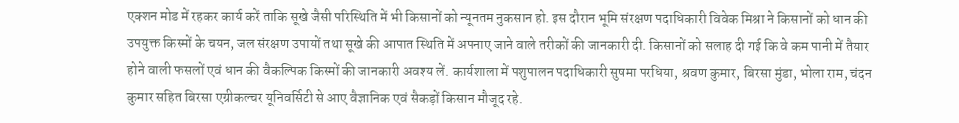एक्शन मोड में रहकर कार्य करें ताकि सूखे जैसी परिस्थिति में भी किसानों को न्यूनतम नुकसान हो. इस दौरान भूमि संरक्षण पदाधिकारी विवेक मिश्रा ने किसानों को धान की उपयुक्त किस्मों के चयन, जल संरक्षण उपायों तथा सूखे की आपात स्थिति में अपनाए जाने वाले तरीकों की जानकारी दी. किसानों को सलाह दी गई कि वे कम पानी में तैयार होने वाली फसलों एवं धान की वैकल्पिक किस्मों की जानकारी अवश्य लें. कार्यशाला में पशुपालन पदाधिकारी सुषमा परधिया, श्रवण कुमार, बिरसा मुंडा, भोला राम, चंदन कुमार सहित बिरसा एग्रीकल्चर यूनिवर्सिटी से आए वैज्ञानिक एवं सैकड़ों किसान मौजूद रहे.